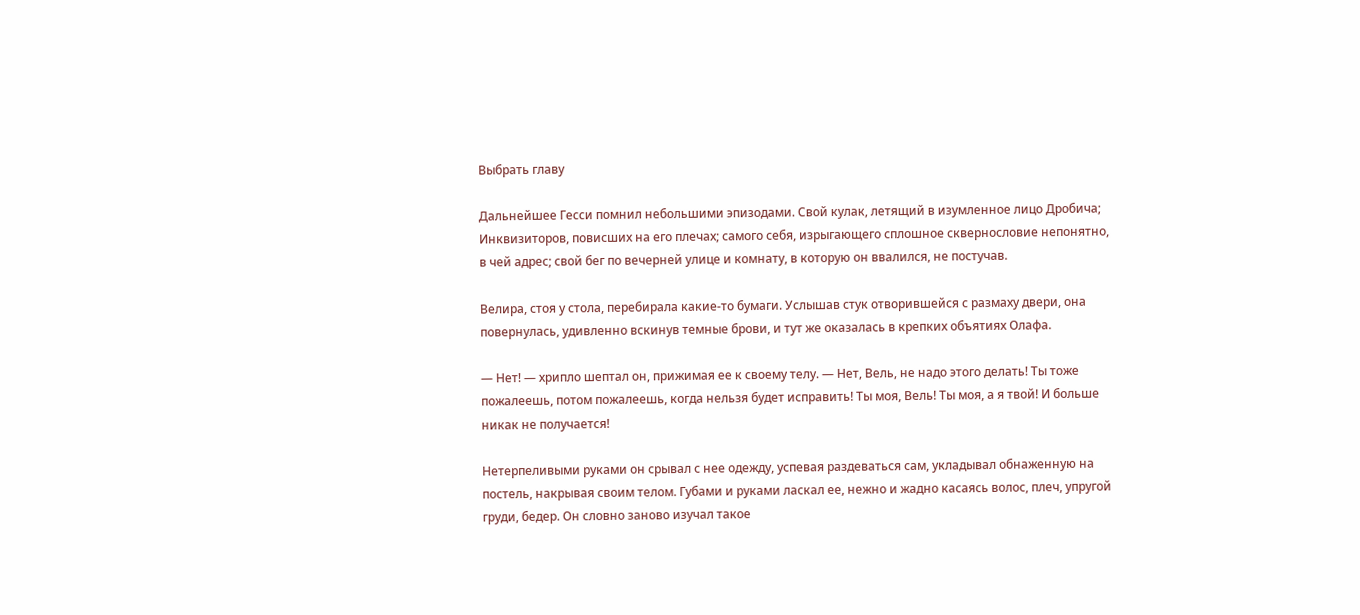Выбрать главу

Дальнейшее Гесси помнил небольшими эпизодами. Свой кулак, летящий в изумленное лицо Дробича; Инквизиторов, повисших на его плечах; самого себя, изрыгающего сплошное сквернословие непонятно, в чей адрес; свой бег по вечерней улице и комнату, в которую он ввалился, не постучав.

Велира, стоя у стола, перебирала какие-то бумаги. Услышав стук отворившейся с размаху двери, она повернулась, удивленно вскинув темные брови, и тут же оказалась в крепких объятиях Олафа.

— Нет! — хрипло шептал он, прижимая ее к своему телу. — Нет, Вель, не надо этого делать! Ты тоже пожалеешь, потом пожалеешь, когда нельзя будет исправить! Ты моя, Вель! Ты моя, а я твой! И больше никак не получается!

Нетерпеливыми руками он срывал с нее одежду, успевая раздеваться сам, укладывал обнаженную на постель, накрывая своим телом. Губами и руками ласкал ее, нежно и жадно касаясь волос, плеч, упругой груди, бедер. Он словно заново изучал такое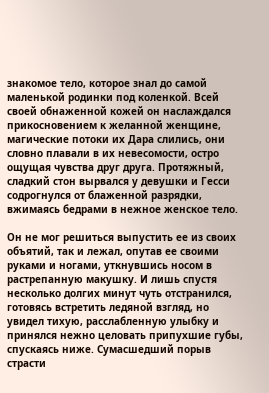знакомое тело, которое знал до самой маленькой родинки под коленкой. Всей своей обнаженной кожей он наслаждался прикосновением к желанной женщине, магические потоки их Дара слились, они словно плавали в их невесомости, остро ощущая чувства друг друга. Протяжный, сладкий стон вырвался у девушки и Гесси содрогнулся от блаженной разрядки, вжимаясь бедрами в нежное женское тело.

Он не мог решиться выпустить ее из своих объятий, так и лежал, опутав ее своими руками и ногами, уткнувшись носом в растрепанную макушку. И лишь спустя несколько долгих минут чуть отстранился, готовясь встретить ледяной взгляд, но увидел тихую, расслабленную улыбку и принялся нежно целовать припухшие губы, спускаясь ниже. Сумасшедший порыв страсти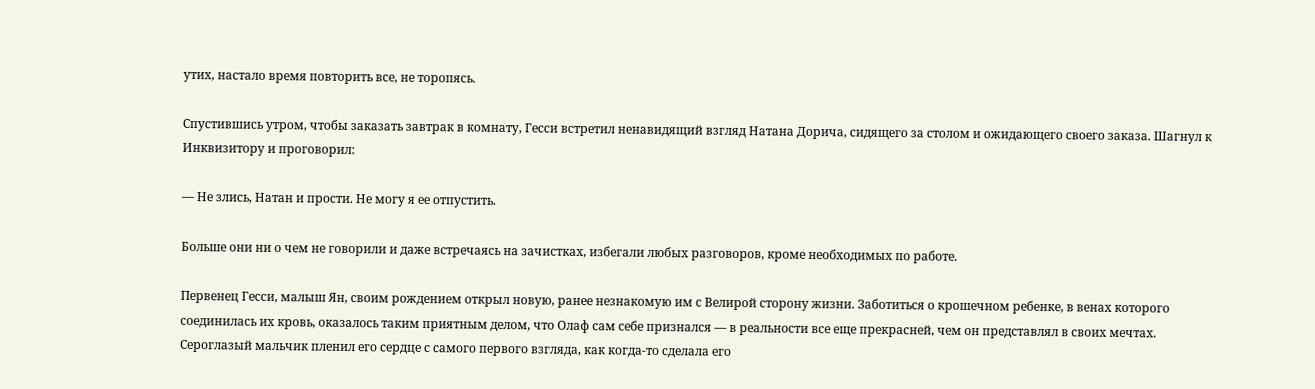утих, настало время повторить все, не торопясь.

Спустившись утром, чтобы заказать завтрак в комнату, Гесси встретил ненавидящий взгляд Натана Дорича, сидящего за столом и ожидающего своего заказа. Шагнул к Инквизитору и проговорил:

— Не злись, Натан и прости. Не могу я ее отпустить.

Больше они ни о чем не говорили и даже встречаясь на зачистках, избегали любых разговоров, кроме необходимых по работе.

Первенец Гесси, малыш Ян, своим рождением открыл новую, ранее незнакомую им с Велирой сторону жизни. Заботиться о крошечном ребенке, в венах которого соединилась их кровь, оказалось таким приятным делом, что Олаф сам себе признался — в реальности все еще прекрасней, чем он представлял в своих мечтах. Сероглазый мальчик пленил его сердце с самого первого взгляда, как когда-то сделала его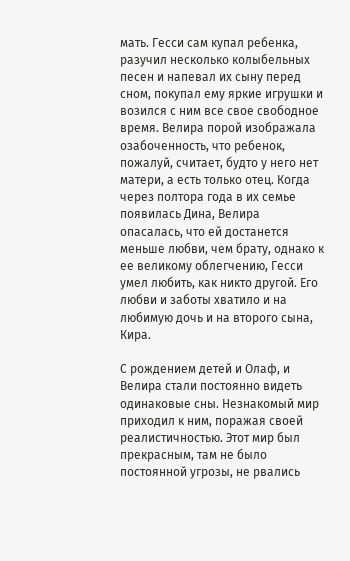мать. Гесси сам купал ребенка, разучил несколько колыбельных песен и напевал их сыну перед сном, покупал ему яркие игрушки и возился с ним все свое свободное время. Велира порой изображала озабоченность, что ребенок, пожалуй, считает, будто у него нет матери, а есть только отец. Когда через полтора года в их семье появилась Дина, Велира опасалась, что ей достанется меньше любви, чем брату, однако к ее великому облегчению, Гесси умел любить, как никто другой. Его любви и заботы хватило и на любимую дочь и на второго сына, Кира.

С рождением детей и Олаф, и Велира стали постоянно видеть одинаковые сны. Незнакомый мир приходил к ним, поражая своей реалистичностью. Этот мир был прекрасным, там не было постоянной угрозы, не рвались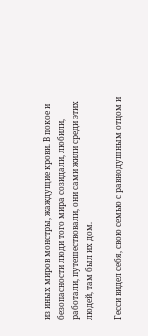из иных миров монстры, жаждущие крови. В покое и безопасности люди того мира созидали, любили, работали, путешествовали, они сами жили среди этих людей, там был их дом.

Гесси видел себя, свою семью с равнодушным отцом и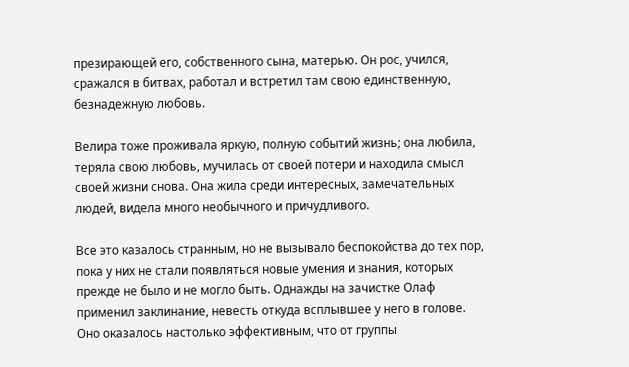презирающей его, собственного сына, матерью. Он рос, учился, сражался в битвах, работал и встретил там свою единственную, безнадежную любовь.

Велира тоже проживала яркую, полную событий жизнь; она любила, теряла свою любовь, мучилась от своей потери и находила смысл своей жизни снова. Она жила среди интересных, замечательных людей, видела много необычного и причудливого.

Все это казалось странным, но не вызывало беспокойства до тех пор, пока у них не стали появляться новые умения и знания, которых прежде не было и не могло быть. Однажды на зачистке Олаф применил заклинание, невесть откуда всплывшее у него в голове. Оно оказалось настолько эффективным, что от группы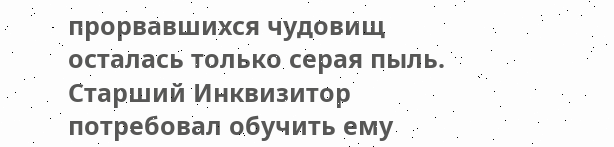прорвавшихся чудовищ осталась только серая пыль. Старший Инквизитор потребовал обучить ему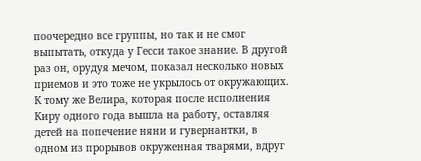поочередно все группы, но так и не смог выпытать, откуда у Гесси такое знание. В другой раз он, орудуя мечом, показал несколько новых приемов и это тоже не укрылось от окружающих. К тому же Велира, которая после исполнения Киру одного года вышла на работу, оставляя детей на попечение няни и гувернантки, в одном из прорывов окруженная тварями, вдруг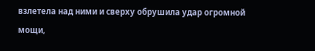взлетела над ними и сверху обрушила удар огромной мощи,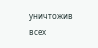уничтожив всех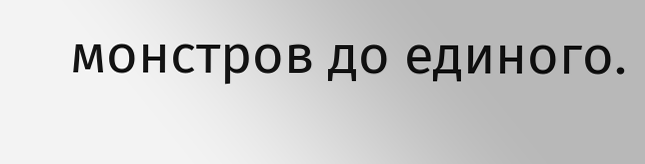монстров до единого.